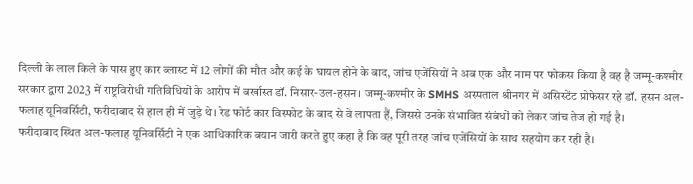दिल्ली के लाल किले के पास हुए कार ब्लास्ट में 12 लोगों की मौत और कई के घायल होने के बाद, जांच एजेंसियों ने अब एक और नाम पर फोकस किया है वह है जम्मू-कश्मीर सरकार द्वारा 2023 में राष्ट्रविरोधी गतिविधियों के आरोप में बर्खास्त डॉ. निसार-उल-हसन। जम्मू-कश्मीर के SMHS अस्पताल श्रीनगर में असिस्टेंट प्रोफेसर रहे डॉ. हसन अल-फलाह यूनिवर्सिटी, फरीदाबाद से हाल ही में जुड़े थे। रेड फोर्ट कार विस्फोट के बाद से वे लापता हैं, जिससे उनके संभावित संबंधों को लेकर जांच तेज हो गई है।
फरीदाबाद स्थित अल-फलाह यूनिवर्सिटी ने एक आधिकारिक बयान जारी करते हुए कहा है कि वह पूरी तरह जांच एजेंसियों के साथ सहयोग कर रही है।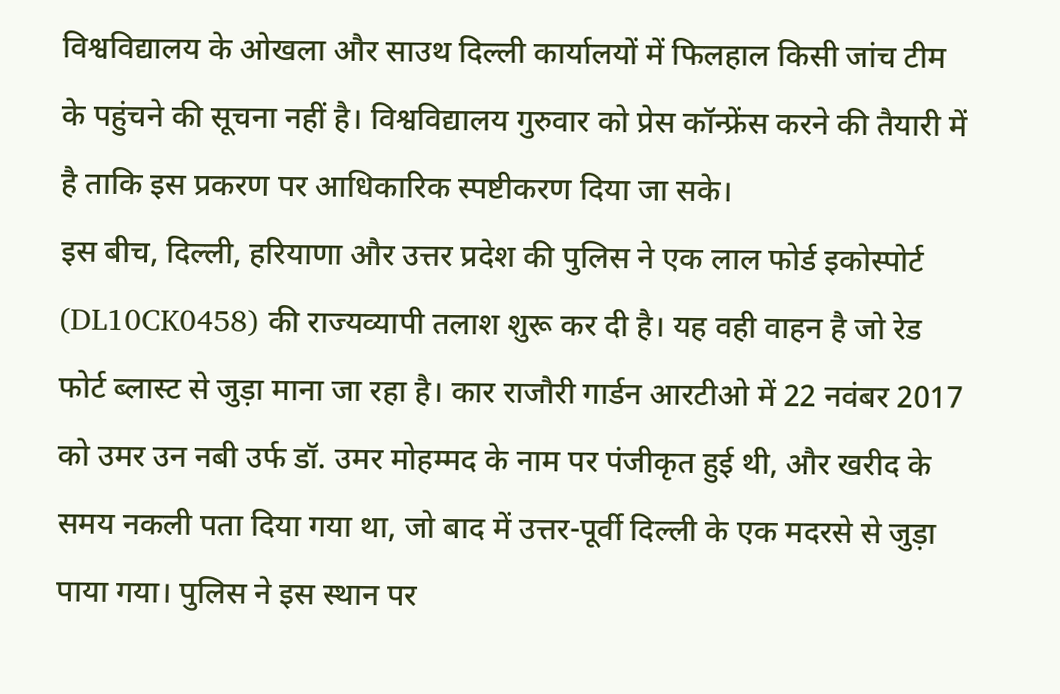विश्वविद्यालय के ओखला और साउथ दिल्ली कार्यालयों में फिलहाल किसी जांच टीम के पहुंचने की सूचना नहीं है। विश्वविद्यालय गुरुवार को प्रेस कॉन्फ्रेंस करने की तैयारी में है ताकि इस प्रकरण पर आधिकारिक स्पष्टीकरण दिया जा सके।
इस बीच, दिल्ली, हरियाणा और उत्तर प्रदेश की पुलिस ने एक लाल फोर्ड इकोस्पोर्ट (DL10CK0458) की राज्यव्यापी तलाश शुरू कर दी है। यह वही वाहन है जो रेड फोर्ट ब्लास्ट से जुड़ा माना जा रहा है। कार राजौरी गार्डन आरटीओ में 22 नवंबर 2017 को उमर उन नबी उर्फ डॉ. उमर मोहम्मद के नाम पर पंजीकृत हुई थी, और खरीद के समय नकली पता दिया गया था, जो बाद में उत्तर-पूर्वी दिल्ली के एक मदरसे से जुड़ा पाया गया। पुलिस ने इस स्थान पर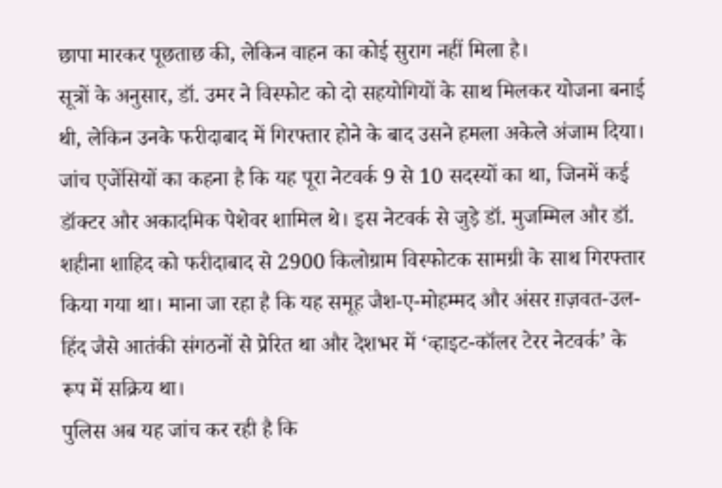छापा मारकर पूछताछ की, लेकिन वाहन का कोई सुराग नहीं मिला है।
सूत्रों के अनुसार, डॉ. उमर ने विस्फोट को दो सहयोगियों के साथ मिलकर योजना बनाई थी, लेकिन उनके फरीदाबाद में गिरफ्तार होने के बाद उसने हमला अकेले अंजाम दिया।
जांच एजेंसियों का कहना है कि यह पूरा नेटवर्क 9 से 10 सदस्यों का था, जिनमें कई डॉक्टर और अकादमिक पेशेवर शामिल थे। इस नेटवर्क से जुड़े डॉ. मुजम्मिल और डॉ. शहीना शाहिद को फरीदाबाद से 2900 किलोग्राम विस्फोटक सामग्री के साथ गिरफ्तार किया गया था। माना जा रहा है कि यह समूह जैश-ए-मोहम्मद और अंसर ग़ज़वत-उल-हिंद जैसे आतंकी संगठनों से प्रेरित था और देशभर में ‘व्हाइट-कॉलर टेरर नेटवर्क’ के रूप में सक्रिय था।
पुलिस अब यह जांच कर रही है कि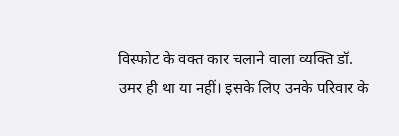विस्फोट के वक्त कार चलाने वाला व्यक्ति डॉ. उमर ही था या नहीं। इसके लिए उनके परिवार के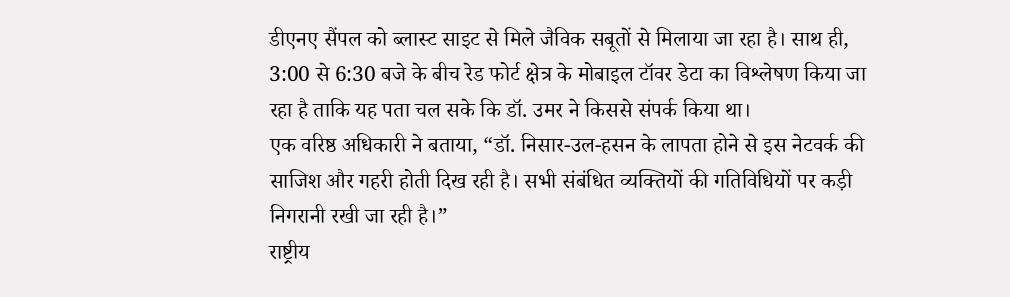डीएनए सैंपल को ब्लास्ट साइट से मिले जैविक सबूतों से मिलाया जा रहा है। साथ ही, 3:00 से 6:30 बजे के बीच रेड फोर्ट क्षेत्र के मोबाइल टॉवर डेटा का विश्लेषण किया जा रहा है ताकि यह पता चल सके कि डॉ. उमर ने किससे संपर्क किया था।
एक वरिष्ठ अधिकारी ने बताया, “डॉ. निसार-उल-हसन के लापता होने से इस नेटवर्क की साजिश और गहरी होती दिख रही है। सभी संबंधित व्यक्तियों की गतिविधियों पर कड़ी निगरानी रखी जा रही है।”
राष्ट्रीय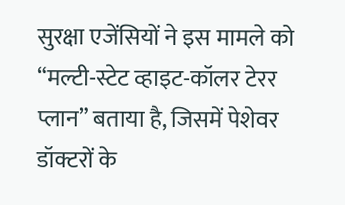सुरक्षा एजेंसियों ने इस मामले को “मल्टी-स्टेट व्हाइट-कॉलर टेरर प्लान” बताया है, जिसमें पेशेवर डॉक्टरों के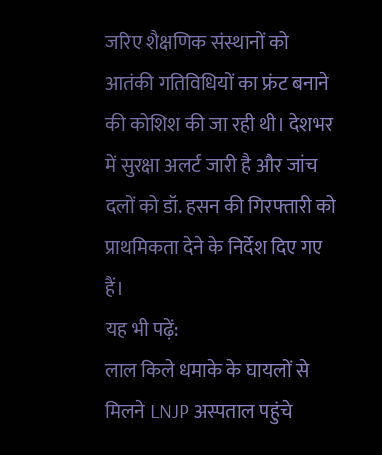जरिए शैक्षणिक संस्थानों को आतंकी गतिविधियों का फ्रंट बनाने की कोशिश की जा रही थी। देशभर में सुरक्षा अलर्ट जारी है और जांच दलों को डॉ. हसन की गिरफ्तारी को प्राथमिकता देने के निर्देश दिए गए हैं।
यह भी पढ़ें:
लाल किले धमाके के घायलों से मिलने LNJP अस्पताल पहुंचे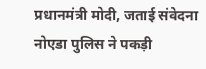प्रधानमंत्री मोदी, जताई संवेदना
नोएडा पुलिस ने पकड़ी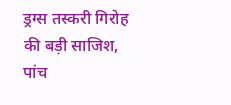ड्रग्स तस्करी गिरोह की बड़ी साजिश, पांच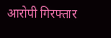आरोपी गिरफ्तार